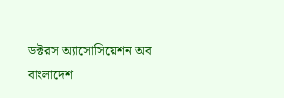ডক্টরস অ্যাসোসিয়েশন অব বাংলাদেশ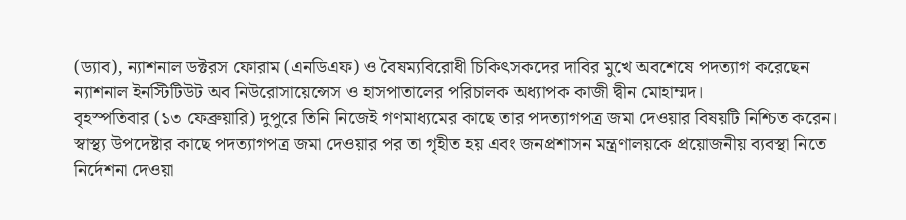(ড্যাব), ন্যাশনাল ডক্টরস ফোরাম (এনডিএফ) ও বৈষম্যবিরোধী চিকিৎসকদের দাবির মুখে অবশেষে পদত্যাগ করেছেন ন্যাশনাল ইনস্টিটিউট অব নিউরোসায়েন্সেস ও হাসপাতালের পরিচালক অধ্যাপক কাজী দ্বীন মোহাম্মদ।
বৃহস্পতিবার (১৩ ফেব্রুয়ারি) দুপুরে তিনি নিজেই গণমাধ্যমের কাছে তার পদত্যাগপত্র জমা দেওয়ার বিষয়টি নিশ্চিত করেন। স্বাস্থ্য উপদেষ্টার কাছে পদত্যাগপত্র জমা দেওয়ার পর তা গৃহীত হয় এবং জনপ্রশাসন মন্ত্রণালয়কে প্রয়োজনীয় ব্যবস্থা নিতে নির্দেশনা দেওয়া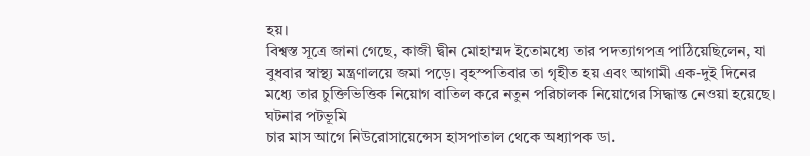হয়।
বিশ্বস্ত সূত্রে জানা গেছে, কাজী দ্বীন মোহাম্মদ ইতোমধ্যে তার পদত্যাগপত্র পাঠিয়েছিলেন, যা বুধবার স্বাস্থ্য মন্ত্রণালয়ে জমা পড়ে। বৃহস্পতিবার তা গৃহীত হয় এবং আগামী এক-দুই দিনের মধ্যে তার চুক্তিভিত্তিক নিয়োগ বাতিল করে নতুন পরিচালক নিয়োগের সিদ্ধান্ত নেওয়া হয়েছে।
ঘটনার পটভূমি
চার মাস আগে নিউরোসায়েন্সেস হাসপাতাল থেকে অধ্যাপক ডা.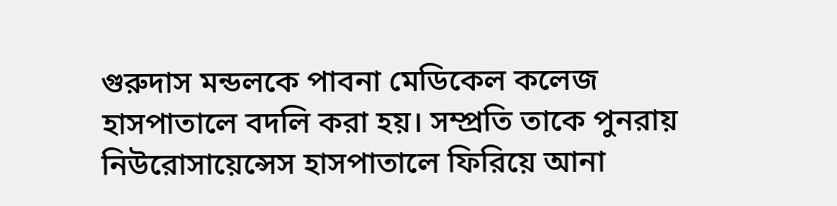গুরুদাস মন্ডলকে পাবনা মেডিকেল কলেজ হাসপাতালে বদলি করা হয়। সম্প্রতি তাকে পুনরায় নিউরোসায়েন্সেস হাসপাতালে ফিরিয়ে আনা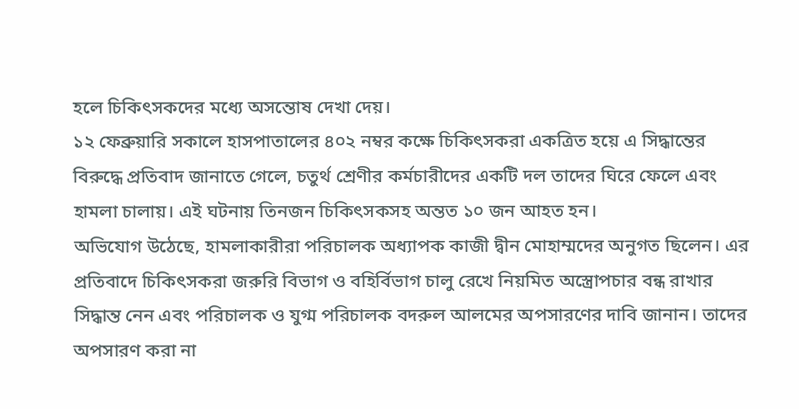হলে চিকিৎসকদের মধ্যে অসন্তোষ দেখা দেয়।
১২ ফেব্রুয়ারি সকালে হাসপাতালের ৪০২ নম্বর কক্ষে চিকিৎসকরা একত্রিত হয়ে এ সিদ্ধান্তের বিরুদ্ধে প্রতিবাদ জানাতে গেলে, চতুর্থ শ্রেণীর কর্মচারীদের একটি দল তাদের ঘিরে ফেলে এবং হামলা চালায়। এই ঘটনায় তিনজন চিকিৎসকসহ অন্তত ১০ জন আহত হন।
অভিযোগ উঠেছে, হামলাকারীরা পরিচালক অধ্যাপক কাজী দ্বীন মোহাম্মদের অনুগত ছিলেন। এর প্রতিবাদে চিকিৎসকরা জরুরি বিভাগ ও বহির্বিভাগ চালু রেখে নিয়মিত অস্ত্রোপচার বন্ধ রাখার সিদ্ধান্ত নেন এবং পরিচালক ও যুগ্ম পরিচালক বদরুল আলমের অপসারণের দাবি জানান। তাদের অপসারণ করা না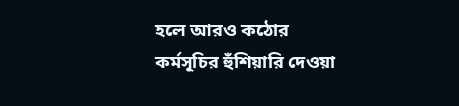হলে আরও কঠোর কর্মসূচির হুঁশিয়ারি দেওয়া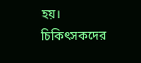হয়।
চিকিৎসকদের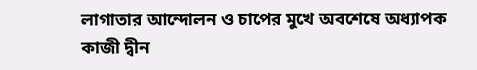লাগাতার আন্দোলন ও চাপের মুখে অবশেষে অধ্যাপক কাজী দ্বীন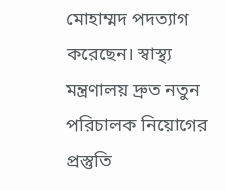মোহাম্মদ পদত্যাগ করেছেন। স্বাস্থ্য মন্ত্রণালয় দ্রুত নতুন পরিচালক নিয়োগের প্রস্তুতি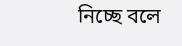নিচ্ছে বলে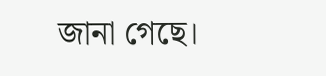জানা গেছে।